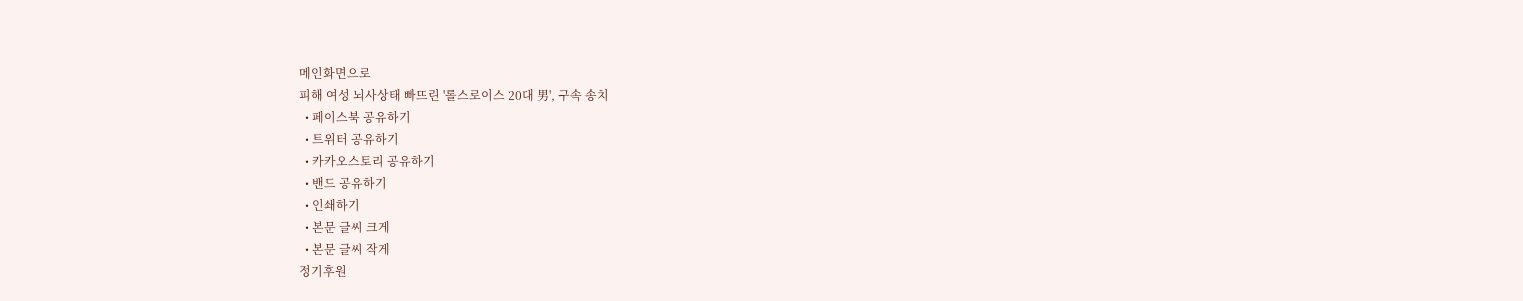메인화면으로
피해 여성 뇌사상태 빠뜨린 '롤스로이스 20대 男', 구속 송치
  • 페이스북 공유하기
  • 트위터 공유하기
  • 카카오스토리 공유하기
  • 밴드 공유하기
  • 인쇄하기
  • 본문 글씨 크게
  • 본문 글씨 작게
정기후원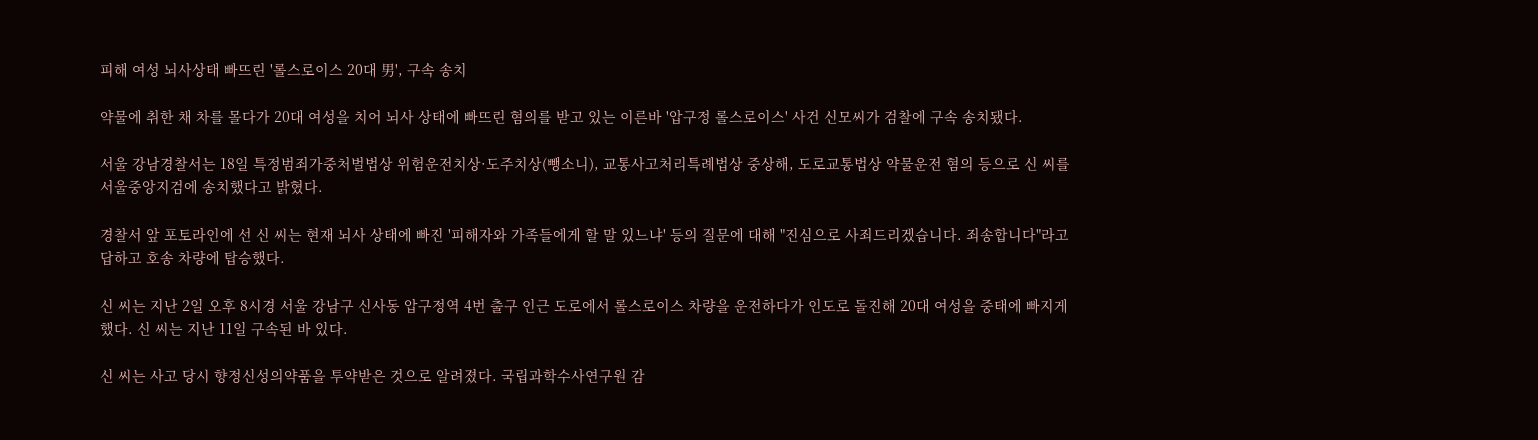피해 여성 뇌사상태 빠뜨린 '롤스로이스 20대 男', 구속 송치

약물에 취한 채 차를 몰다가 20대 여성을 치어 뇌사 상태에 빠뜨린 혐의를 받고 있는 이른바 '압구정 롤스로이스' 사건 신모씨가 검찰에 구속 송치됐다.

서울 강남경찰서는 18일 특정범죄가중처벌법상 위험운전치상·도주치상(뺑소니), 교통사고처리특례법상 중상해, 도로교통법상 약물운전 혐의 등으로 신 씨를 서울중앙지검에 송치했다고 밝혔다.

경찰서 앞 포토라인에 선 신 씨는 현재 뇌사 상태에 빠진 '피해자와 가족들에게 할 말 있느냐' 등의 질문에 대해 "진심으로 사죄드리겠습니다. 죄송합니다"라고 답하고 호송 차량에 탑승했다.

신 씨는 지난 2일 오후 8시경 서울 강남구 신사동 압구정역 4번 출구 인근 도로에서 롤스로이스 차량을 운전하다가 인도로 돌진해 20대 여성을 중태에 빠지게 했다. 신 씨는 지난 11일 구속된 바 있다.

신 씨는 사고 당시 향정신성의약품을 투약받은 것으로 알려졌다. 국립과학수사연구원 감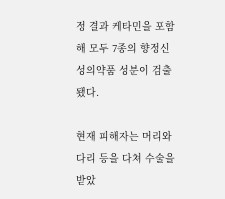정 결과 케타민을 포함해 모두 7종의 향정신성의약품 성분이 검출됐다.

현재 피해자는 머리와 다리 등을 다쳐 수술을 받았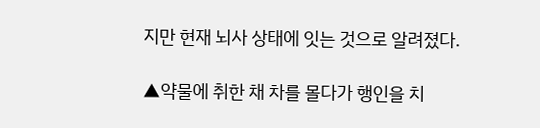지만 현재 뇌사 상태에 잇는 것으로 알려졌다.

▲약물에 취한 채 차를 몰다가 행인을 치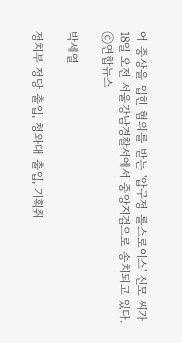어 중상을 입힌 혐의를 받는 '압구정 롤스로이스' 신모 씨가 18일 오전 서울강남경찰서에서 중앙지검으로 송치되고 있다. ⓒ연합뉴스

박세열

정치부 정당 출입, 청와대 출입, 기획취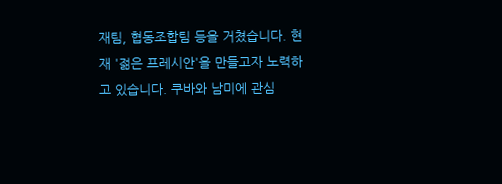재팀, 협동조합팀 등을 거쳤습니다. 현재 '젊은 프레시안'을 만들고자 노력하고 있습니다. 쿠바와 남미에 관심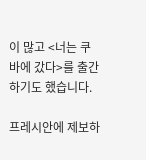이 많고 <너는 쿠바에 갔다>를 출간하기도 했습니다.

프레시안에 제보하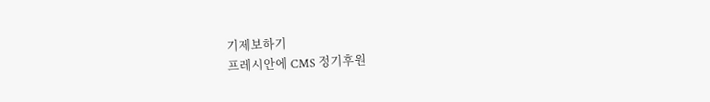기제보하기
프레시안에 CMS 정기후원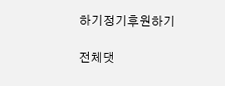하기정기후원하기

전체댓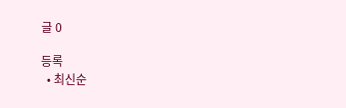글 0

등록
  • 최신순